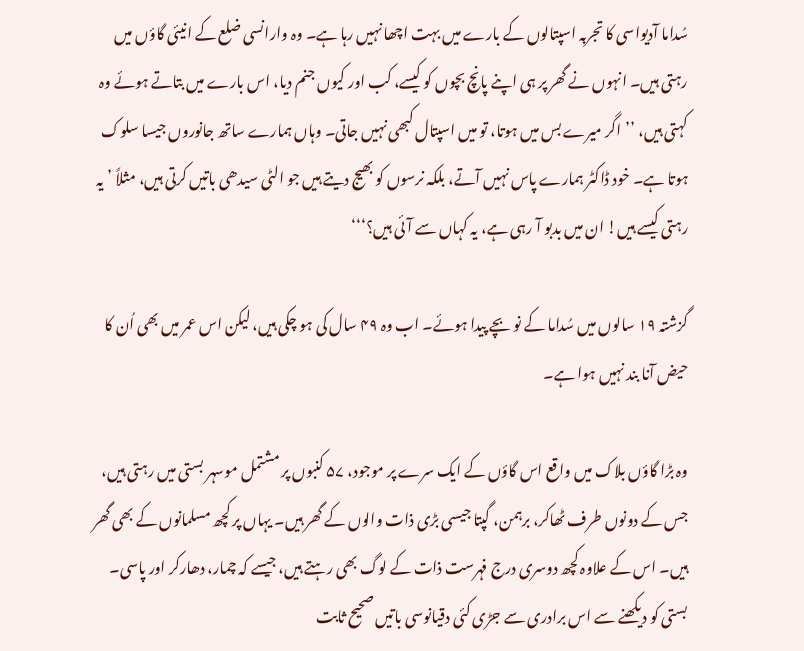سُداما آدیواسی کا تجربہ اسپتالوں کے بارے میں بہت اچھا نہیں رہا ہے۔ وہ وارانسی ضلع کے انیئی گاؤں میں رہتی ہیں۔ انہوں نے گھر پر ہی اپنے پانچ بچوں کو کیسے، کب اور کیوں جنم دیا، اس بارے میں بتاتے ہوئے وہ کہتی ہیں، ’’اگر میرے بس میں ہوتا، تو میں اسپتال کبھی نہیں جاتی۔ وہاں ہمارے ساتھ جانوروں جیسا سلوک ہوتا ہے۔ خود ڈاکٹر ہمارے پاس نہیں آتے، بلکہ نرسوں کو بھیج دیتے ہیں جو الٹی سیدھی باتیں کرتی ہیں، مثلاً ’یہ رہتی کیسے ہیں! ان میں بدبو آ رہی ہے، یہ کہاں سے آئی ہیں؟‘‘‘

گزشتہ ۱۹ سالوں میں سُداما کے نو بچے پیدا ہوئے۔ اب وہ ۴۹ سال کی ہو چکی ہیں، لیکن اس عمر میں بھی اُن کا حیض آنا بند نہیں ہوا ہے۔

وہ بڑا گاؤں بلاک میں واقع اس گاؤں کے ایک سرے پر موجود، ۵۷ کنبوں پر مشتمل موسہر بستی میں رہتی ہیں، جس کے دونوں طرف ٹھاکر، برہمن، گپتا جیسی بڑی ذات والوں کے گھر ہیں۔ یہاں پر کچھ مسلمانوں کے بھی گھر ہیں۔ اس کے علاوہ کچھ دوسری درج فہرست ذات کے لوگ بھی رہتے ہیں، جیسے کہ چمار، دھارکر اور پاسی۔ بستی کو دیکھنے سے اس برادری سے جڑی کئی دقیانوسی باتیں صحیح ثابت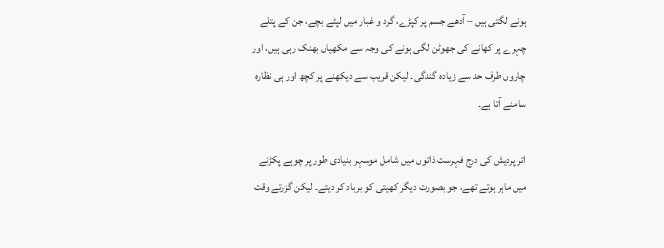ہونے لگتی ہیں – آدھے جسم پر کپڑے، گرد و غبار میں لپٹے بچے، جن کے پتلے چہرے پر کھانے کی جھوٹن لگی ہونے کی وجہ سے مکھیاں بھنک رہی ہیں، اور چاروں طرف حد سے زیادہ گندگی۔ لیکن قریب سے دیکھنے پر کچھ اور ہی نظارہ سامنے آتا ہے۔

اتر پردیش کی درج فہرست ذاتوں میں شامل موسہر بنیادی طور پر چوہے پکڑنے میں ماہر ہوتے تھے، جو بصورت دیگر کھیتی کو برباد کر دیتے۔ لیکن گزرتے وقت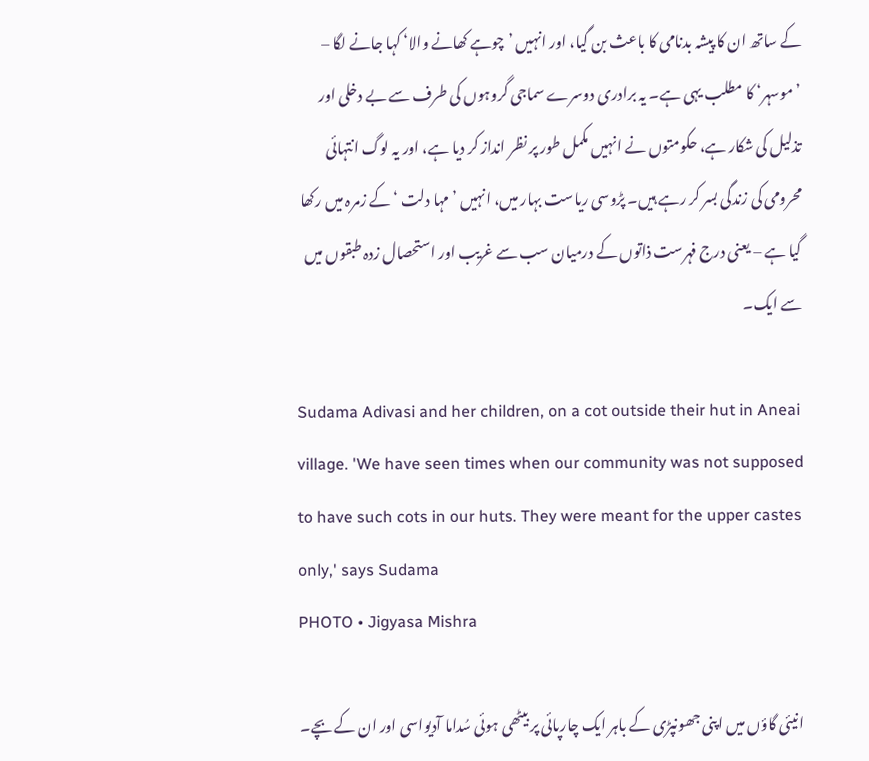کے ساتھ ان کا پیشہ بدنامی کا باعث بن گیا، اور انہیں ’چوہے کھانے والا‘ کہا جانے لگا – ’موسہر‘ کا مطلب یہی ہے۔ یہ برادری دوسرے سماجی گروہوں کی طرف سے بے دخلی اور تذلیل کی شکار ہے، حکومتوں نے انہیں مکمل طور پر نظر انداز کر دیا ہے، اور یہ لوگ انتہائی محرومی کی زندگی بسر کر رہے ہیں۔ پڑوسی ریاست بہار میں، انہیں ’ مہا دلت ‘ کے زمرہ میں رکھا گیا ہے – یعنی درج فہرست ذاتوں کے درمیان سب سے غریب اور استحصال زدہ طبقوں میں سے ایک۔

Sudama Adivasi and her children, on a cot outside their hut in Aneai village. 'We have seen times when our community was not supposed to have such cots in our huts. They were meant for the upper castes only,' says Sudama
PHOTO • Jigyasa Mishra

انیئی گاؤں میں اپنی جھونپڑی کے باہر ایک چارپائی پر بیٹھی ہوئی سُداما آدیواسی اور ان کے بچے۔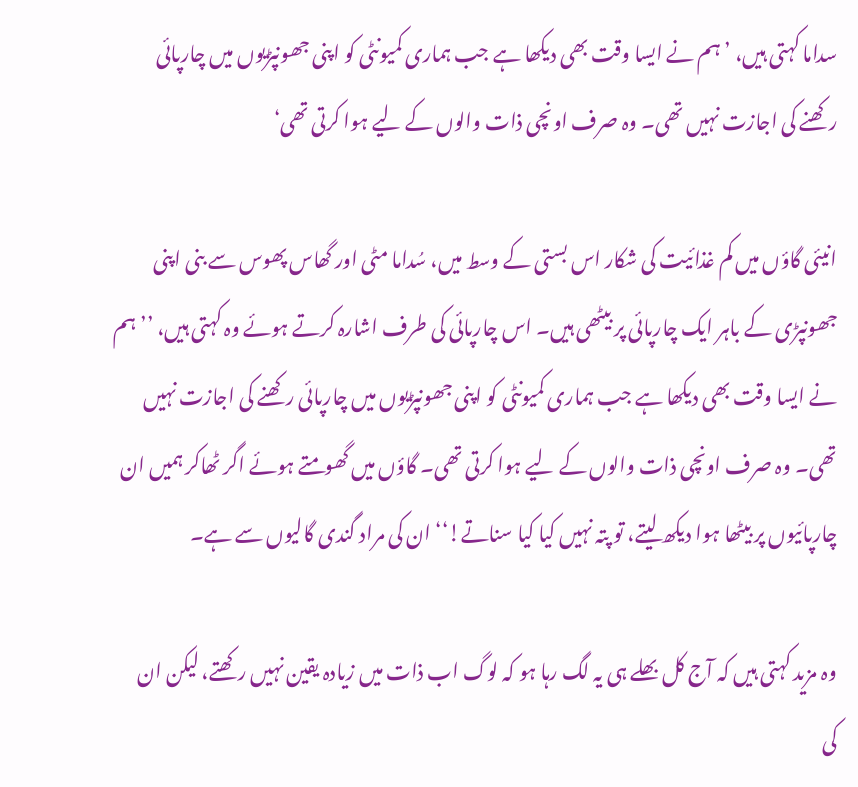سداما کہتی ہیں، ’ہم نے ایسا وقت بھی دیکھا ہے جب ہماری کمیونٹی کو اپنی جھونپڑیوں میں چارپائی رکھنے کی اجازت نہیں تھی۔ وہ صرف اونچی ذات والوں کے لیے ہوا کرتی تھی‘

انیئی گاؤں میں کم غذائیت کی شکار اس بستی کے وسط میں، سُداما مٹی اور گھاس پھوس سے بنی اپنی جھونپڑی کے باہر ایک چارپائی پر بیٹھی ہیں۔ اس چارپائی کی طرف اشارہ کرتے ہوئے وہ کہتی ہیں، ’’ہم نے ایسا وقت بھی دیکھا ہے جب ہماری کمیونٹی کو اپنی جھونپڑیوں میں چارپائی رکھنے کی اجازت نہیں تھی۔ وہ صرف اونچی ذات والوں کے لیے ہوا کرتی تھی۔ گاؤں میں گھومتے ہوئے اگر ٹھاکر ہمیں ان چارپائیوں پر بیٹھا ہوا دیکھ لیتے، تو پتہ نہیں کیا کیا سناتے!‘‘ ان کی مراد گندی گالیوں سے ہے۔

وہ مزید کہتی ہیں کہ آج کل بھلے ہی یہ لگ رہا ہو کہ لوگ اب ذات میں زیادہ یقین نہیں رکھتے، لیکن ان کی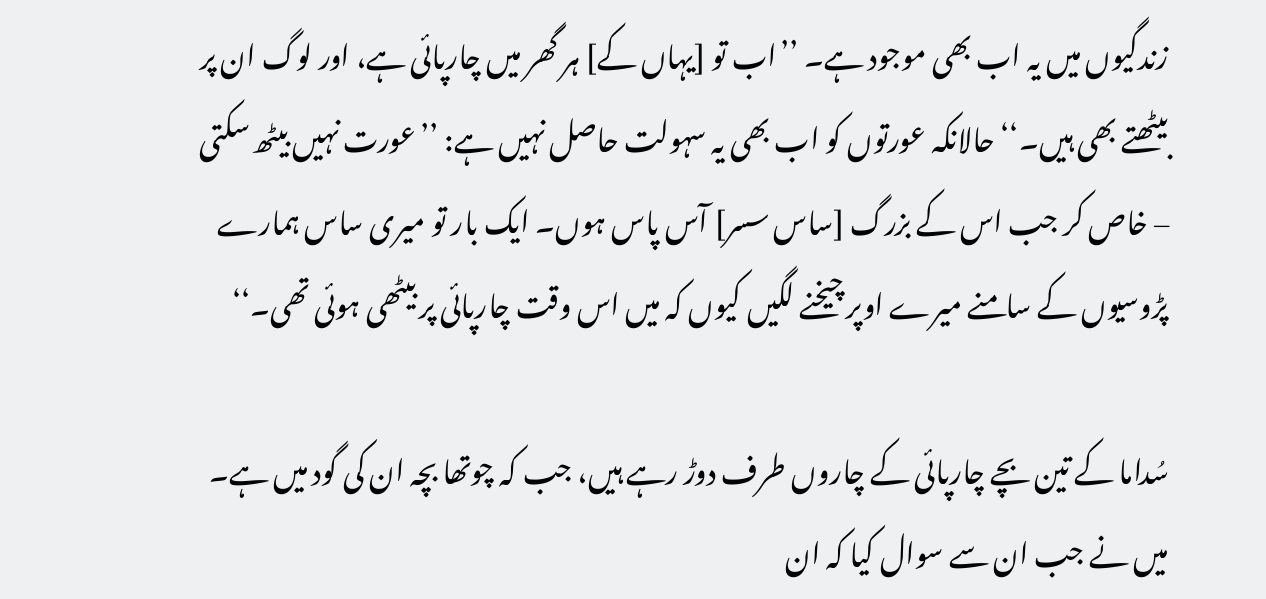زندگیوں میں یہ اب بھی موجود ہے۔ ’’اب تو [یہاں کے] ہر گھر میں چارپائی ہے، اور لوگ ان پر بیٹھتے بھی ہیں۔‘‘ حالانکہ عورتوں کو اب بھی یہ سہولت حاصل نہیں ہے: ’’عورت نہیں بیٹھ سکتی – خاص کر جب اس کے بزرگ [ساس سسر] آس پاس ہوں۔ ایک بار تو میری ساس ہمارے پڑوسیوں کے سامنے میرے اوپر چیخنے لگیں کیوں کہ میں اس وقت چارپائی پر بیٹھی ہوئی تھی۔‘‘

سُداما کے تین بچے چارپائی کے چاروں طرف دوڑ رہے ہیں، جب کہ چوتھا بچہ ان کی گود میں ہے۔ میں نے جب ان سے سوال کیا کہ ان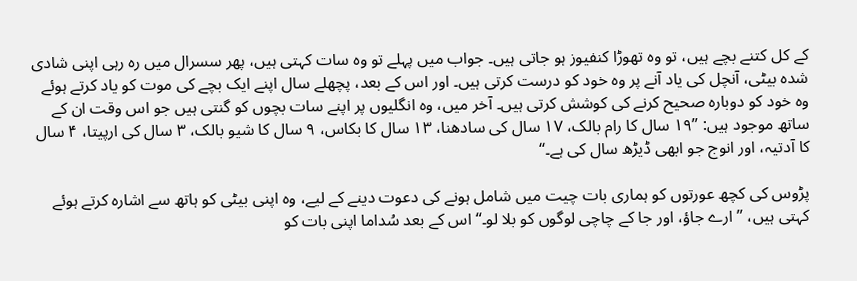کے کل کتنے بچے ہیں، تو وہ تھوڑا کنفیوز ہو جاتی ہیں۔ جواب میں پہلے تو وہ سات کہتی ہیں، پھر سسرال میں رہ رہی اپنی شادی شدہ بیٹی، آنچل کی یاد آنے پر وہ خود کو درست کرتی ہیں۔ اور اس کے بعد، پچھلے سال اپنے ایک بچے کی موت کو یاد کرتے ہوئے وہ خود کو دوبارہ صحیح کرنے کی کوشش کرتی ہیں۔ آخر میں، وہ انگلیوں پر اپنے سات بچوں کو گنتی ہیں جو اس وقت ان کے ساتھ موجود ہیں: ’’۱۹ سال کا رام بالک، ۱۷ سال کی سادھنا، ۱۳ سال کا بکاس، ۹ سال کا شیو بالک، ۳ سال کی ارپیتا، ۴ سال کا آدتیہ، اور انوج جو ابھی ڈیڑھ سال کی ہے۔‘‘

پڑوس کی کچھ عورتوں کو ہماری بات چیت میں شامل ہونے کی دعوت دینے کے لیے، وہ اپنی بیٹی کو ہاتھ سے اشارہ کرتے ہوئے کہتی ہیں، ’’ارے جاؤ، اور جا کے چاچی لوگوں کو بلا لو۔‘‘ اس کے بعد سُداما اپنی بات کو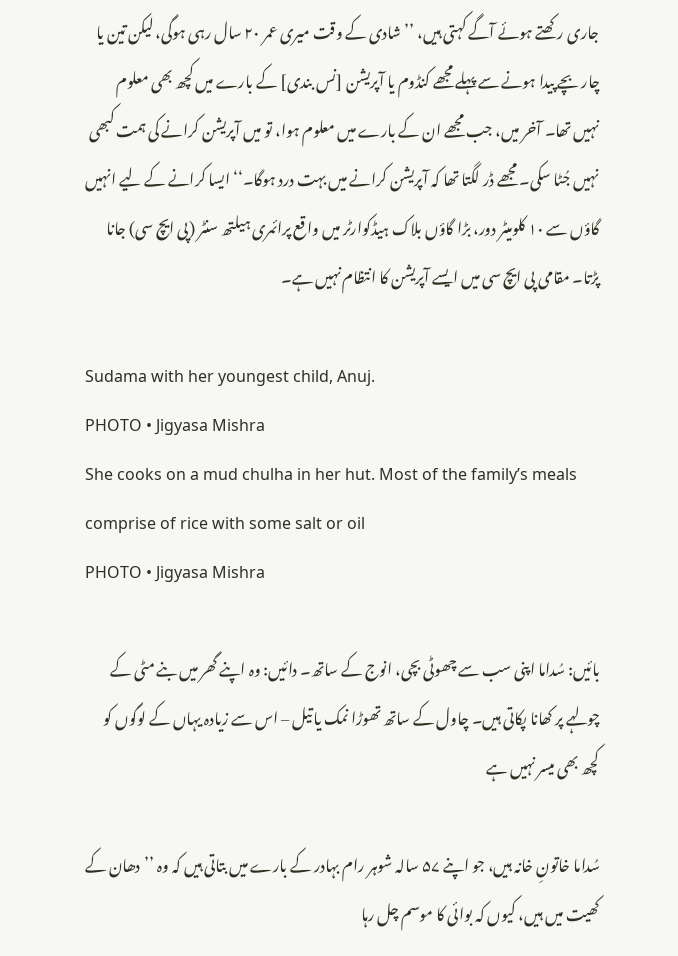جاری رکھتے ہوئے آگے کہتی ہیں، ’’شادی کے وقت میری عمر ۲۰ سال رہی ہوگی، لیکن تین یا چار بچے پیدا ہونے سے پہلے مجھے کنڈوم یا آپریشن [نس بندی] کے بارے میں کچھ بھی معلوم نہیں تھا۔ آخر میں، جب مجھے ان کے بارے میں معلوم ہوا، تو میں آپریشن کرانے کی ہمت کبھی نہیں جُٹا سکی۔ مجھے ڈر لگتا تھا کہ آپریشن کرانے میں بہت درد ہوگا۔‘‘ ایسا کرانے کے لیے انہیں گاؤں سے ۱۰ کلومیٹر دور، بڑا گاؤں بلاک ہیڈکوارٹر میں واقع پرائمری ہیلتھ سنٹر (پی ایچ سی) جانا پڑتا۔ مقامی پی ایچ سی میں ایسے آپریشن کا انتظام نہیں ہے۔

Sudama with her youngest child, Anuj.
PHOTO • Jigyasa Mishra
She cooks on a mud chulha in her hut. Most of the family’s meals comprise of rice with some salt or oil
PHOTO • Jigyasa Mishra

بائیں: سُداما اپنی سب سے چھوٹی بچی، انوج کے ساتھ۔ دائیں: وہ اپنے گھر میں بنے مٹی کے چولہے پر کھانا پکاتی ہیں۔ چاول کے ساتھ تھوڑا نمک یا تیل – اس سے زیادہ یہاں کے لوگوں کو کچھ بھی میسر نہیں ہے

سُداما خاتونِ خانہ ہیں، جو اپنے ۵۷ سالہ شوہر رام بہادر کے بارے میں بتاتی ہیں کہ وہ ’’دھان کے کھیت میں ہیں، کیوں کہ بوائی کا موسم چل رہا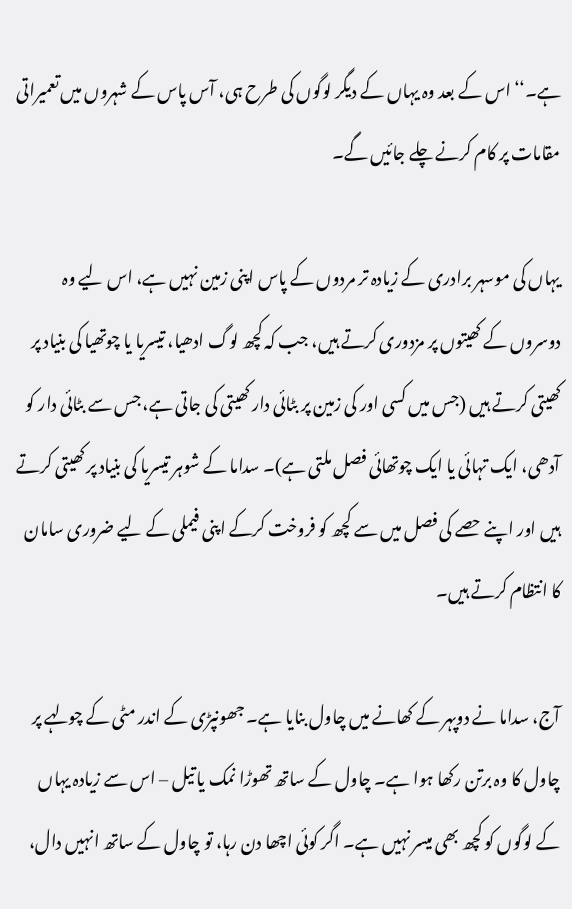ہے۔‘‘ اس کے بعد وہ یہاں کے دیگر لوگوں کی طرح ہی، آس پاس کے شہروں میں تعمیراتی مقامات پر کام کرنے چلے جائیں گے۔

یہاں کی موسہر برادری کے زیادہ تر مردوں کے پاس اپنی زمین نہیں ہے، اس لیے وہ دوسروں کے کھیتوں پر مزدوری کرتے ہیں، جب کہ کچھ لوگ ادھیا، تیسریا یا چوتھیا کی بنیاد پر کھیتی کرتے ہیں (جس میں کسی اور کی زمین پر بٹائی دار کھیتی کی جاتی ہے، جس سے بٹائی دار کو آدھی، ایک تہائی یا ایک چوتھائی فصل ملتی ہے)۔ سداما کے شوہر تیسریا کی بنیاد پر کھیتی کرتے ہیں اور اپنے حصے کی فصل میں سے کچھ کو فروخت کرکے اپنی فیملی کے لیے ضروری سامان کا انتظام کرتے ہیں۔

آج، سداما نے دوپہر کے کھانے میں چاول بنایا ہے۔ جھونپڑی کے اندر مٹی کے چولہے پر چاول کا وہ برتن رکھا ہوا ہے۔ چاول کے ساتھ تھوڑا نمک یا تیل – اس سے زیادہ یہاں کے لوگوں کو کچھ بھی میسر نہیں ہے۔ اگر کوئی اچھا دن رہا، تو چاول کے ساتھ انہیں دال،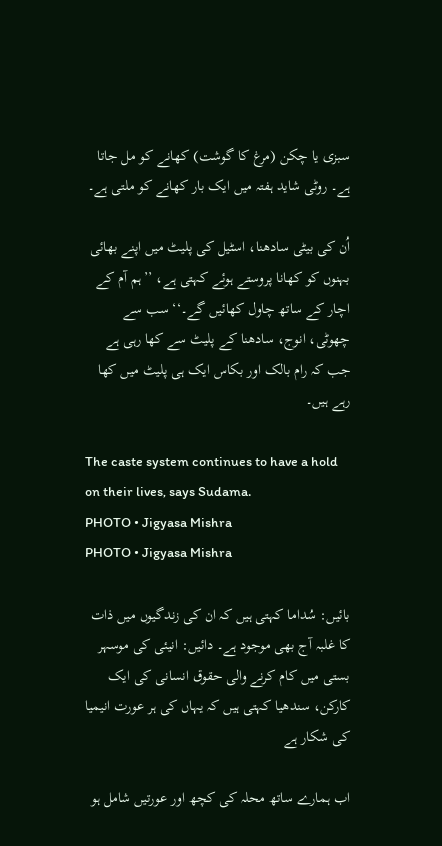سبزی یا چکن (مرغ کا گوشت) کھانے کو مل جاتا ہے۔ روٹی شاید ہفتہ میں ایک بار کھانے کو ملتی ہے۔

اُن کی بیٹی سادھنا، اسٹیل کی پلیٹ میں اپنے بھائی بہنوں کو کھانا پروستے ہوئے کہتی ہے، ’’ہم آم کے اچار کے ساتھ چاول کھائیں گے۔‘‘ سب سے چھوٹی، انوج، سادھنا کے پلیٹ سے کھا رہی ہے جب کہ رام بالک اور بکاس ایک ہی پلیٹ میں کھا رہے ہیں۔

The caste system continues to have a hold on their lives, says Sudama.
PHOTO • Jigyasa Mishra
PHOTO • Jigyasa Mishra

بائیں: سُداما کہتی ہیں کہ ان کی زندگیوں میں ذات کا غلبہ آج بھی موجود ہے۔ دائیں: انیئی کی موسہر بستی میں کام کرنے والی حقوق انسانی کی ایک کارکن، سندھیا کہتی ہیں کہ یہاں کی ہر عورت انیمیا کی شکار ہے

اب ہمارے ساتھ محلہ کی کچھ اور عورتیں شامل ہو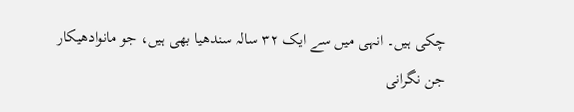چکی ہیں۔ انہی میں سے ایک ۳۲ سالہ سندھیا بھی ہیں، جو مانوادھیکار جن نگرانی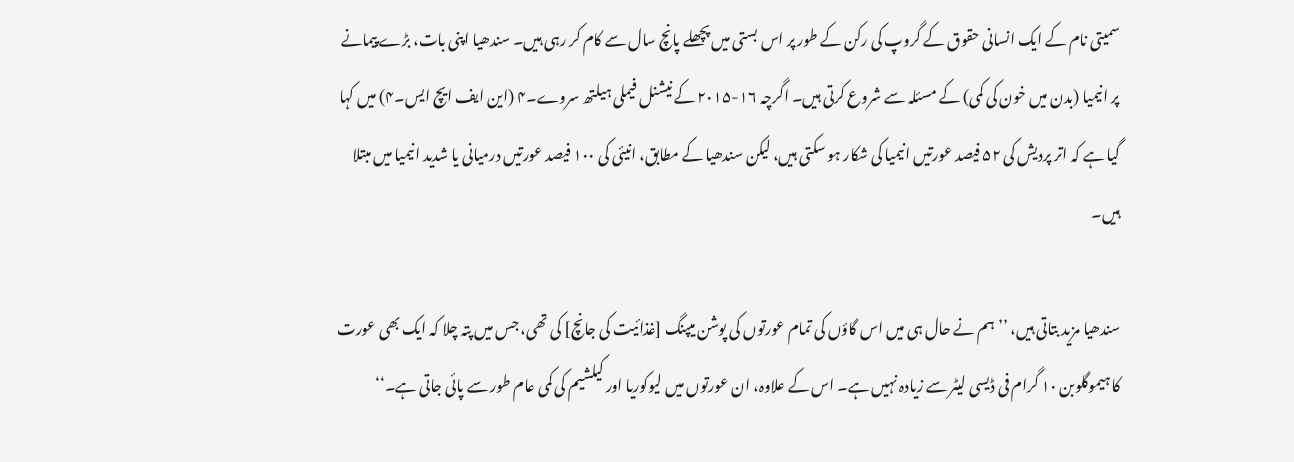سمیتی نام کے ایک انسانی حقوق کے گروپ کی رکن کے طور پر اس بستی میں پچھلے پانچ سال سے کام کر رہی ہیں۔ سندھیا اپنی بات، بڑے پیمانے پر انیمیا (بدن میں خون کی کمی) کے مسئلہ سے شروع کرتی ہیں۔ اگرچہ ۱۶-۲۰۱۵ کے نیشنل فیملی ہیلتھ سروے۔۴ (این ایف ایچ ایس۔۴) میں کہا گیا ہے کہ اتر پردیش کی ۵۲ فیصد عورتیں انیمیا کی شکار ہو سکتی ہیں، لیکن سندھیا کے مطابق، انیئی کی ۱۰۰ فیصد عورتیں درمیانی یا شدید انیمیا میں مبتلا ہیں۔

سندھیا مزید بتاتی ہیں، ’’ہم نے حال ہی میں اس گاؤں کی تمام عورتوں کی پوشن میپنگ [غذائیت کی جانچ] کی تھی، جس میں پتہ چلا کہ ایک بھی عورت کا ہیموگلوبن ۱۰ گرام فی ڈیسی لیٹر سے زیادہ نہیں ہے۔ اس کے علاوہ، ان عورتوں میں لیوکوریا اور کیلشیم کی کمی عام طور سے پائی جاتی ہے۔‘‘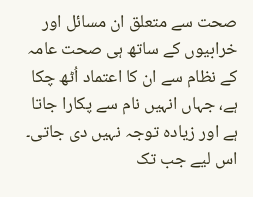صحت سے متعلق ان مسائل اور خرابیوں کے ساتھ ہی صحت عامہ کے نظام سے ان کا اعتماد اُٹھ چکا ہے، جہاں انہیں نام سے پکارا جاتا ہے اور زیادہ توجہ نہیں دی جاتی۔ اس لیے جب تک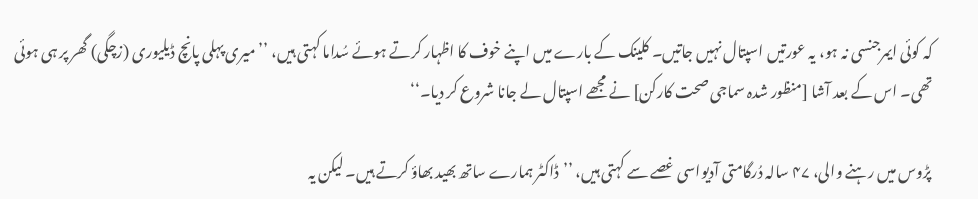کہ کوئی ایمرجنسی نہ ہو، یہ عورتیں اسپتال نہیں جاتیں۔ کلینک کے بارے میں اپنے خوف کا اظہار کرتے ہوئے سُداما کہتی ہیں، ’’میری پہلی پانچ ڈیلیوری (زچگی) گھر پر ہی ہوئی تھی۔ اس کے بعد آشا [منظور شدہ سماجی صحت کارکن] نے مجھے اسپتال لے جانا شروع کر دیا۔‘‘

پڑوس میں رہنے والی، ۴۷ سالہ دُرگامتی آدیواسی غصے سے کہتی ہیں، ’’ڈاکٹر ہمارے ساتھ بھید بھاؤ کرتے ہیں۔ لیکن یہ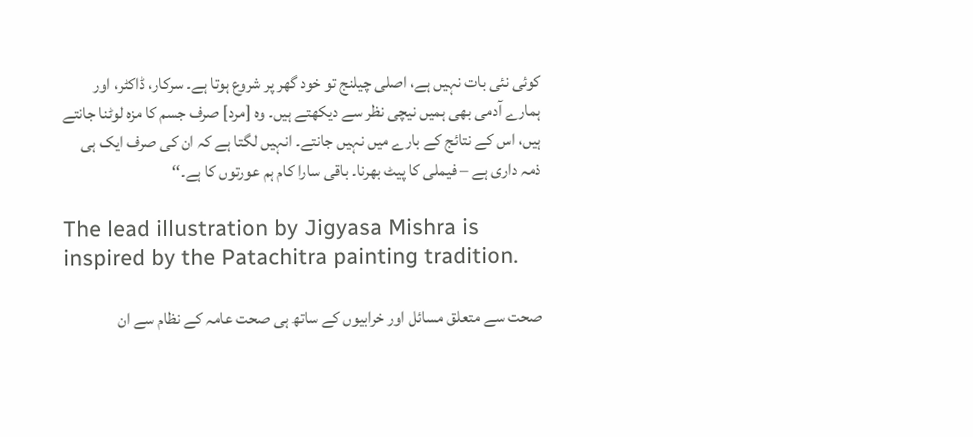کوئی نئی بات نہیں ہے، اصلی چیلنج تو خود گھر پر شروع ہوتا ہے۔ سرکار، ڈاکٹر، اور ہمارے آدمی بھی ہمیں نیچی نظر سے دیکھتے ہیں۔ وہ [مرد] صرف جسم کا مزہ لوٹنا جانتے ہیں، اس کے نتائج کے بارے میں نہیں جانتے۔ انہیں لگتا ہے کہ ان کی صرف ایک ہی ذمہ داری ہے – فیملی کا پیٹ بھرنا۔ باقی سارا کام ہم عورتوں کا ہے۔‘‘

The lead illustration by Jigyasa Mishra is inspired by the Patachitra painting tradition.

صحت سے متعلق مسائل اور خرابیوں کے ساتھ ہی صحت عامہ کے نظام سے ان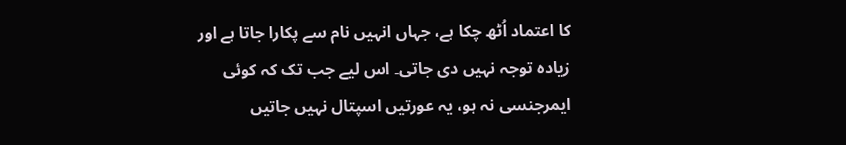کا اعتماد اُٹھ چکا ہے، جہاں انہیں نام سے پکارا جاتا ہے اور زیادہ توجہ نہیں دی جاتی۔ اس لیے جب تک کہ کوئی ایمرجنسی نہ ہو، یہ عورتیں اسپتال نہیں جاتیں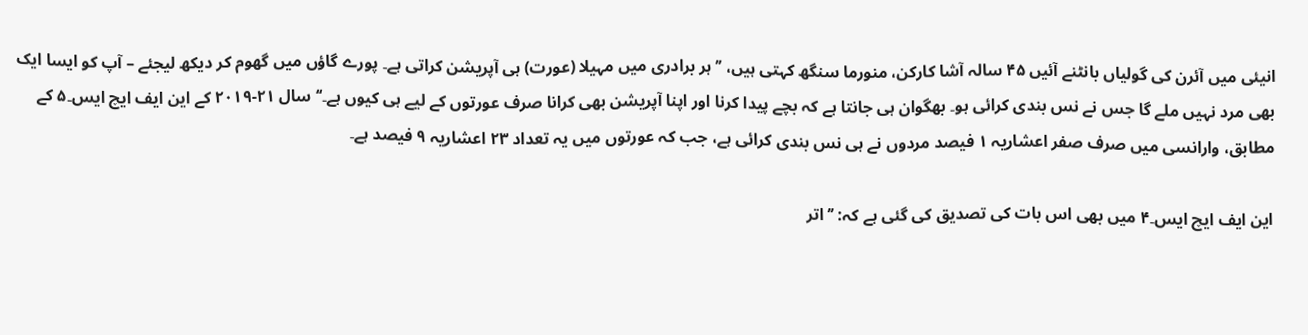انیئی میں آئرن کی گولیاں بانٹنے آئیں ۴۵ سالہ آشا کارکن، منورما سنگھ کہتی ہیں، ’’ہر برادری میں مہیلا (عورت) ہی آپریشن کراتی ہے۔ پورے گاؤں میں گھوم کر دیکھ لیجئے – آپ کو ایسا ایک بھی مرد نہیں ملے گا جس نے نس بندی کرائی ہو۔ بھگوان ہی جانتا ہے کہ بچے پیدا کرنا اور اپنا آپریشن بھی کرانا صرف عورتوں کے لیے ہی کیوں ہے۔‘‘ سال ۲۱-۲۰۱۹ کے این ایف ایچ ایس۔۵ کے مطابق، وارانسی میں صرف صفر اعشاریہ ۱ فیصد مردوں نے ہی نس بندی کرائی ہے، جب کہ عورتوں میں یہ تعداد ۲۳ اعشاریہ ۹ فیصد ہے۔

این ایف ایچ ایس۔۴ میں بھی اس بات کی تصدیق کی گئی ہے کہ: ’’اتر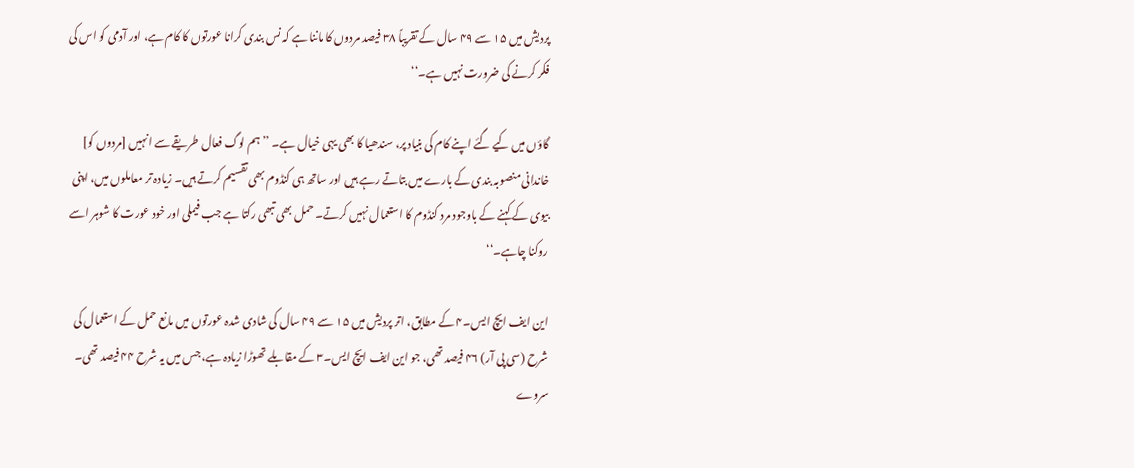پردیش میں ۱۵ سے ۴۹ سال کے تقریباً ۳۸ فیصد مردوں کا ماننا ہے کہ نس بندی کرانا عورتوں کا کام ہے، اور آدمی کو اس کی فکر کرنے کی ضرورت نہیں ہے۔‘‘

گاؤں میں کیے گئے اپنے کام کی بنیاد پر، سندھیا کا بھی یہی خیال ہے۔ ’’ہم لوگ فعال طریقے سے انہیں [مردوں کو] خاندانی منصوبہ بندی کے بارے میں بتاتے رہے ہیں اور ساتھ ہی کنڈوم بھی تقسیم کرتے ہیں۔ زیادہ تر معاملوں میں، اپنی بیوی کے کہنے کے باوجود مرد کنڈوم کا استعمال نہیں کرتے۔ حمل بھی تبھی رکتا ہے جب فیملی اور خود عورت کا شوہر اسے روکنا چاہے۔‘‘

این ایف ایچ ایس۔۴ کے مطابق، اتر پردیش میں ۱۵ سے ۴۹ سال کی شادی شدہ عورتوں میں مانع حمل کے استعمال کی شرح (سی پی آر) ۴۶ فیصد تھی، جو این ایف ایچ ایس۔۳ کے مقابلے تھوڑا زیادہ ہے، جس میں یہ شرح ۴۴ فیصد تھی۔ سروے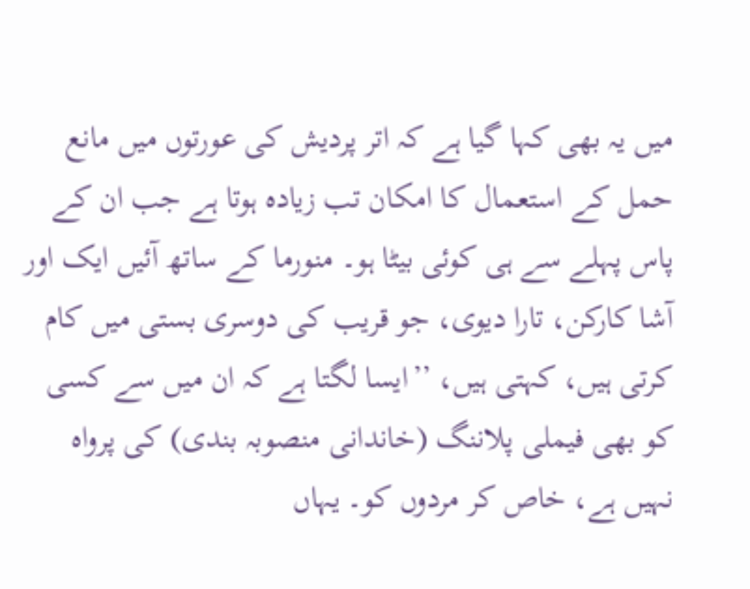میں یہ بھی کہا گیا ہے کہ اتر پردیش کی عورتوں میں مانع حمل کے استعمال کا امکان تب زیادہ ہوتا ہے جب ان کے پاس پہلے سے ہی کوئی بیٹا ہو۔ منورما کے ساتھ آئیں ایک اور آشا کارکن، تارا دیوی، جو قریب کی دوسری بستی میں کام کرتی ہیں، کہتی ہیں، ’’ایسا لگتا ہے کہ ان میں سے کسی کو بھی فیملی پلاننگ (خاندانی منصوبہ بندی) کی پرواہ نہیں ہے، خاص کر مردوں کو۔ یہاں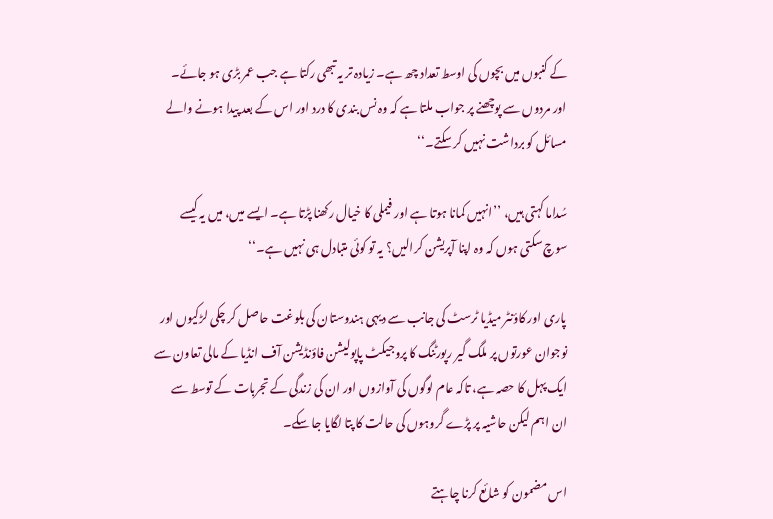کے کنبوں میں بچوں کی اوسط تعداد چھ ہے۔ زیادہ تر یہ تبھی رکتا ہے جب عمر بڑی ہو جائے۔ اور مردوں سے پوچھنے پر جواب ملتا ہے کہ وہ نس بندی کا درد اور اس کے بعد پیدا ہونے والے مسائل کو برداشت نہیں کر سکتے۔‘‘

سُداما کہتی ہیں، ’’انہیں کمانا ہوتا ہے اور فیملی کا خیال رکھنا پڑتا ہے۔ ایسے میں، میں یہ کیسے سوچ سکتی ہوں کہ وہ اپنا آپریشن کرالیں؟ یہ تو کوئی متبادل ہی نہیں ہے۔‘‘

پاری اور کاؤنٹر میڈیا ٹرسٹ کی جانب سے دیہی ہندوستان کی بلوغت حاصل کر چکی لڑکیوں اور نوجوان عورتوں پر ملگ گیر رپورٹنگ کا پروجیکٹ پاپولیشن فاؤنڈیشن آف انڈیا کے مالی تعاون سے ایک پہل کا حصہ ہے، تاکہ عام لوگوں کی آوازوں اور ان کی زندگی کے تجربات کے توسط سے ان اہم لیکن حاشیہ پر پڑے گروہوں کی حالت کا پتا لگایا جا سکے۔

اس مضمون کو شائع کرنا چاہتے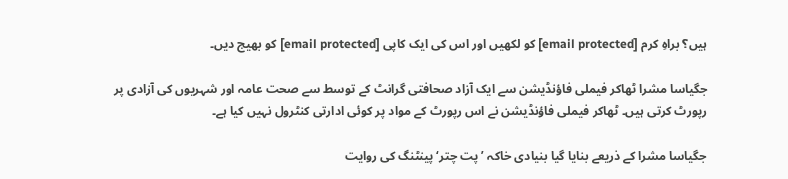ہیں؟ براہِ کرم [email protected] کو لکھیں اور اس کی ایک کاپی [email protected] کو بھیج دیں۔

جگیاسا مشرا ٹھاکر فیملی فاؤنڈیشن سے ایک آزاد صحافتی گرانٹ کے توسط سے صحت عامہ اور شہریوں کی آزادی پر رپورٹ کرتی ہیں۔ ٹھاکر فیملی فاؤنڈیشن نے اس رپورٹ کے مواد پر کوئی ادارتی کنٹرول نہیں کیا ہے۔

جگیاسا مشرا کے ذریعے بنایا گیا بنیادی خاکہ ’پت چتر‘ پینٹنگ کی روایت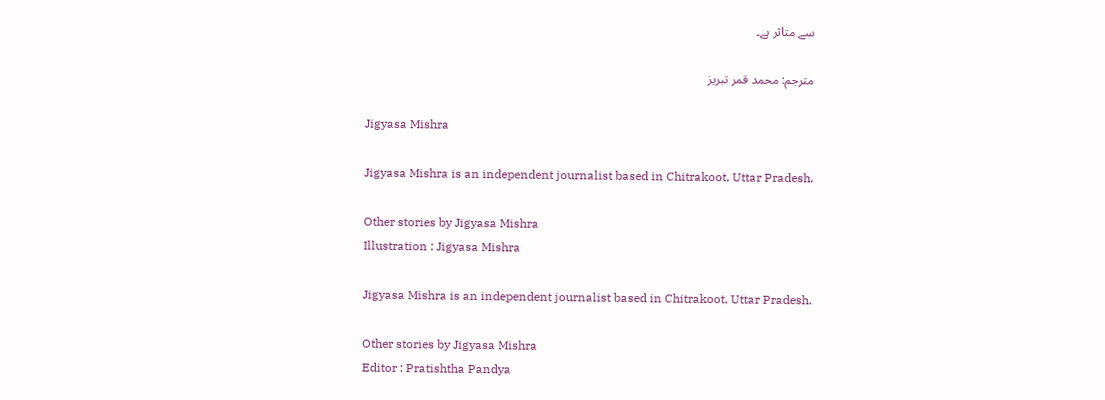سے متاثر ہے۔

مترجم: محمد قمر تبریز

Jigyasa Mishra

Jigyasa Mishra is an independent journalist based in Chitrakoot, Uttar Pradesh.

Other stories by Jigyasa Mishra
Illustration : Jigyasa Mishra

Jigyasa Mishra is an independent journalist based in Chitrakoot, Uttar Pradesh.

Other stories by Jigyasa Mishra
Editor : Pratishtha Pandya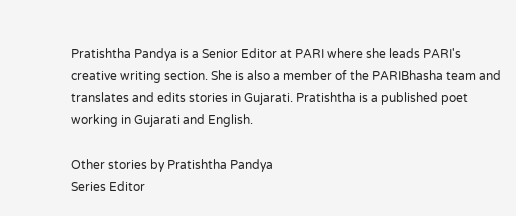Pratishtha Pandya is a Senior Editor at PARI where she leads PARI's creative writing section. She is also a member of the PARIBhasha team and translates and edits stories in Gujarati. Pratishtha is a published poet working in Gujarati and English.

Other stories by Pratishtha Pandya
Series Editor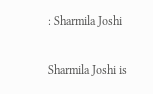: Sharmila Joshi

Sharmila Joshi is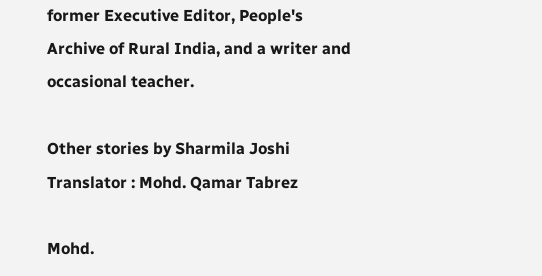former Executive Editor, People's Archive of Rural India, and a writer and occasional teacher.

Other stories by Sharmila Joshi
Translator : Mohd. Qamar Tabrez

Mohd.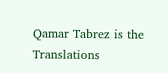Qamar Tabrez is the Translations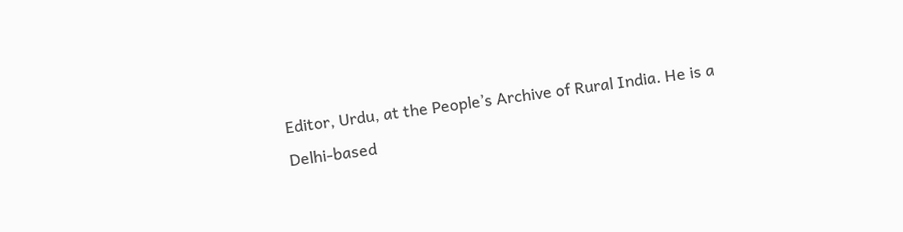Editor, Urdu, at the People’s Archive of Rural India. He is a Delhi-based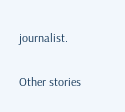journalist.

Other stories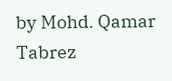by Mohd. Qamar Tabrez